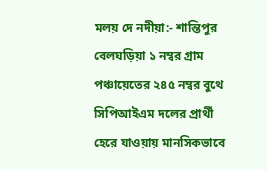মলয় দে নদীয়া:- শান্তিপুর বেলঘড়িয়া ১ নম্বর গ্রাম পঞ্চায়েতের ২৪৫ নম্বর বুথে সিপিআইএম দলের প্রার্থী হেরে যাওয়ায় মানসিকভাবে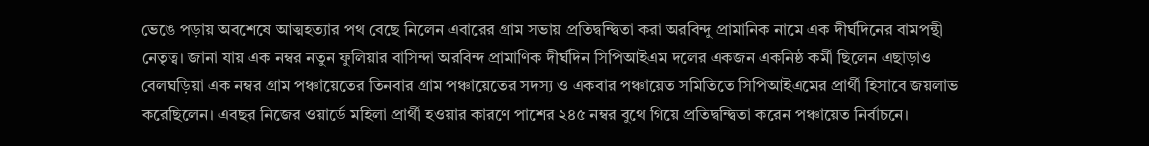ভেঙে পড়ায় অবশেষে আত্মহত্যার পথ বেছে নিলেন এবারের গ্রাম সভায় প্রতিদ্বন্দ্বিতা করা অরবিন্দু প্রামানিক নামে এক দীর্ঘদিনের বামপন্থী নেতৃত্ব। জানা যায় এক নম্বর নতুন ফুলিয়ার বাসিন্দা অরবিন্দ প্রামাণিক দীর্ঘদিন সিপিআইএম দলের একজন একনিষ্ঠ কর্মী ছিলেন এছাড়াও বেলঘড়িয়া এক নম্বর গ্রাম পঞ্চায়েতের তিনবার গ্রাম পঞ্চায়েতের সদস্য ও একবার পঞ্চায়েত সমিতিতে সিপিআইএমের প্রার্থী হিসাবে জয়লাভ করেছিলেন। এবছর নিজের ওয়ার্ডে মহিলা প্রার্থী হওয়ার কারণে পাশের ২৪৫ নম্বর বুথে গিয়ে প্রতিদ্বন্দ্বিতা করেন পঞ্চায়েত নির্বাচনে।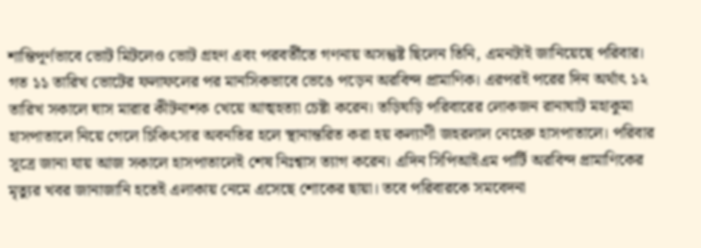শান্তিপূর্ণভাবে ভোট মিটলেও ভোট গ্রহণ এবং পরবর্তীতে গণনায় অসন্তুষ্ট ছিলেন তিনি, এমনটাই জানিয়েছে পরিবার। গত ১১ তারিখ ভোটের ফলাফলের পর মানসিকভাবে ভেঙে পড়েন অরবিন্দ প্রামাণিক। এরপরই পরের দিন অর্থাৎ ১২ তারিখ সকালে ঘাস মারার কীটনাশক খেয়ে আত্মহত্যা চেষ্টা করেন। তড়িঘড়ি পরিবারের লোকজন রানাঘাট মহাকুমা হাসপাতালে নিয়ে গেলে চিকিৎসার অবনতির হলে স্থানান্তরিত করা হয় কল্যাণী জহরলাল নেহেরু হাসপাতালে। পরিবার সূত্রে জানা যায় আজ সকালে হাসপাতালেই শেষ নিঃশ্বাস ত্যাগ করেন। এদিন সিপিআইএম পার্টি অরবিন্দ প্রামাণিকের মৃত্যুর খবর জানাজানি হতেই এলাকায় নেমে এসেছে শোকের ছায়া। তবে পরিবারকে সমবেদনা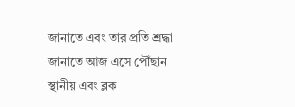জানাতে এবং তার প্রতি শ্রদ্ধা জানাতে আজ এসে পৌঁছান স্থানীয় এবং ব্লক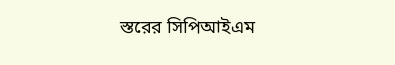স্তরের সিপিআইএম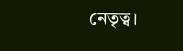নেতৃত্ব।